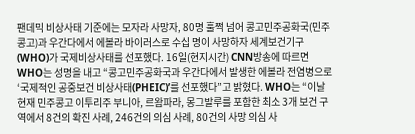팬데믹 비상사태 기준에는 모자라 사망자, 80명 훌쩍 넘어 콩고민주공화국(민주콩고)과 우간다에서 에볼라 바이러스로 수십 명이 사망하자 세계보건기구(WHO)가 국제비상사태를 선포했다. 16일(현지시간) CNN방송에 따르면 WHO는 성명을 내고 “콩고민주공화국과 우간다에서 발생한 에볼라 전염병으로 ‘국제적인 공중보건 비상사태(PHEIC)’를 선포했다”고 밝혔다. WHO는 “이날 현재 민주콩고 이투리주 부니아, 르왐파라, 몽그발루를 포함한 최소 3개 보건 구역에서 8건의 확진 사례, 246건의 의심 사례, 80건의 사망 의심 사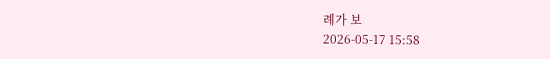례가 보
2026-05-17 15:58